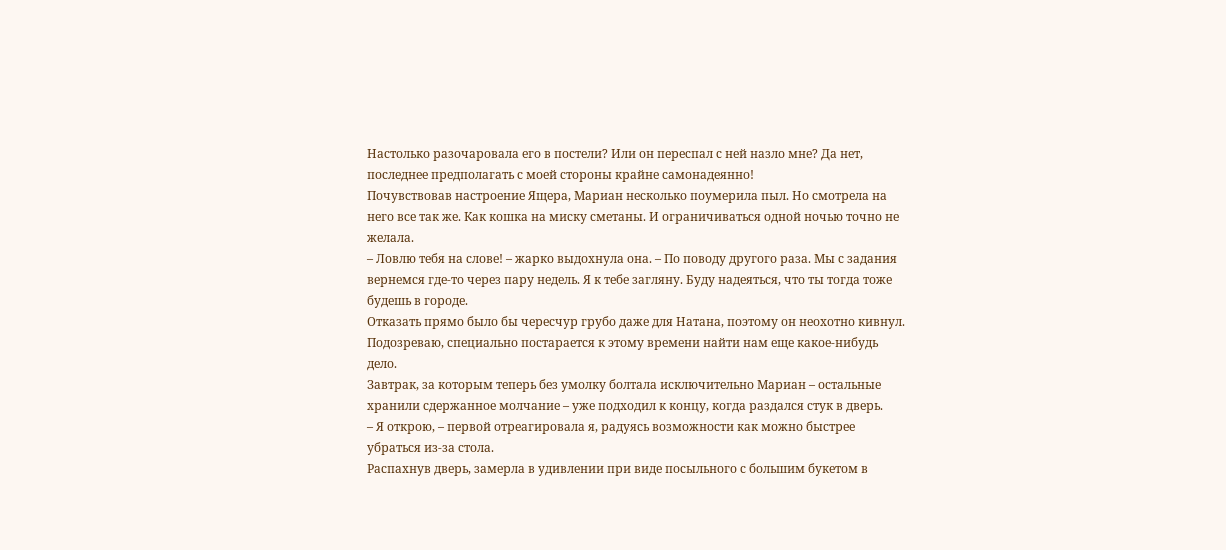Настолько разочаровала его в постели? Или он переспал с ней назло мне? Да нет, последнее предполагать с моей стороны крайне самонадеянно!
Почувствовав настроение Ящера, Мариан несколько поумерила пыл. Но смотрела на него все так же. Как кошка на миску сметаны. И ограничиваться одной ночью точно не желала.
– Ловлю тебя на слове! – жарко выдохнула она. – По поводу другого раза. Мы с задания вернемся где-то через пару недель. Я к тебе загляну. Буду надеяться, что ты тогда тоже будешь в городе.
Отказать прямо было бы чересчур грубо даже для Натана, поэтому он неохотно кивнул. Подозреваю, специально постарается к этому времени найти нам еще какое-нибудь дело.
Завтрак, за которым теперь без умолку болтала исключительно Мариан – остальные хранили сдержанное молчание – уже подходил к концу, когда раздался стук в дверь.
– Я открою, – первой отреагировала я, радуясь возможности как можно быстрее убраться из-за стола.
Распахнув дверь, замерла в удивлении при виде посыльного с большим букетом в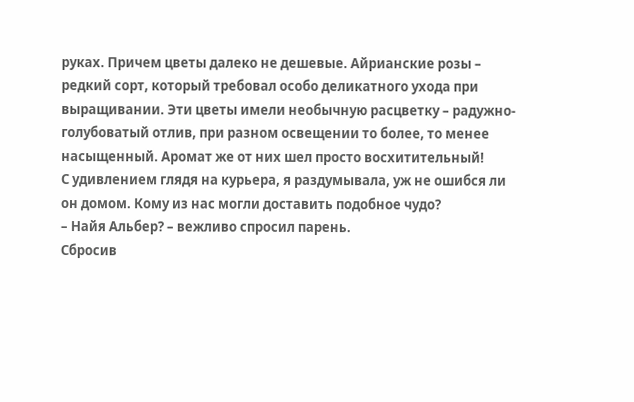руках. Причем цветы далеко не дешевые. Айрианские розы – редкий сорт, который требовал особо деликатного ухода при выращивании. Эти цветы имели необычную расцветку – радужно-голубоватый отлив, при разном освещении то более, то менее насыщенный. Аромат же от них шел просто восхитительный!
С удивлением глядя на курьера, я раздумывала, уж не ошибся ли он домом. Кому из нас могли доставить подобное чудо?
– Найя Альбер? – вежливо спросил парень.
Сбросив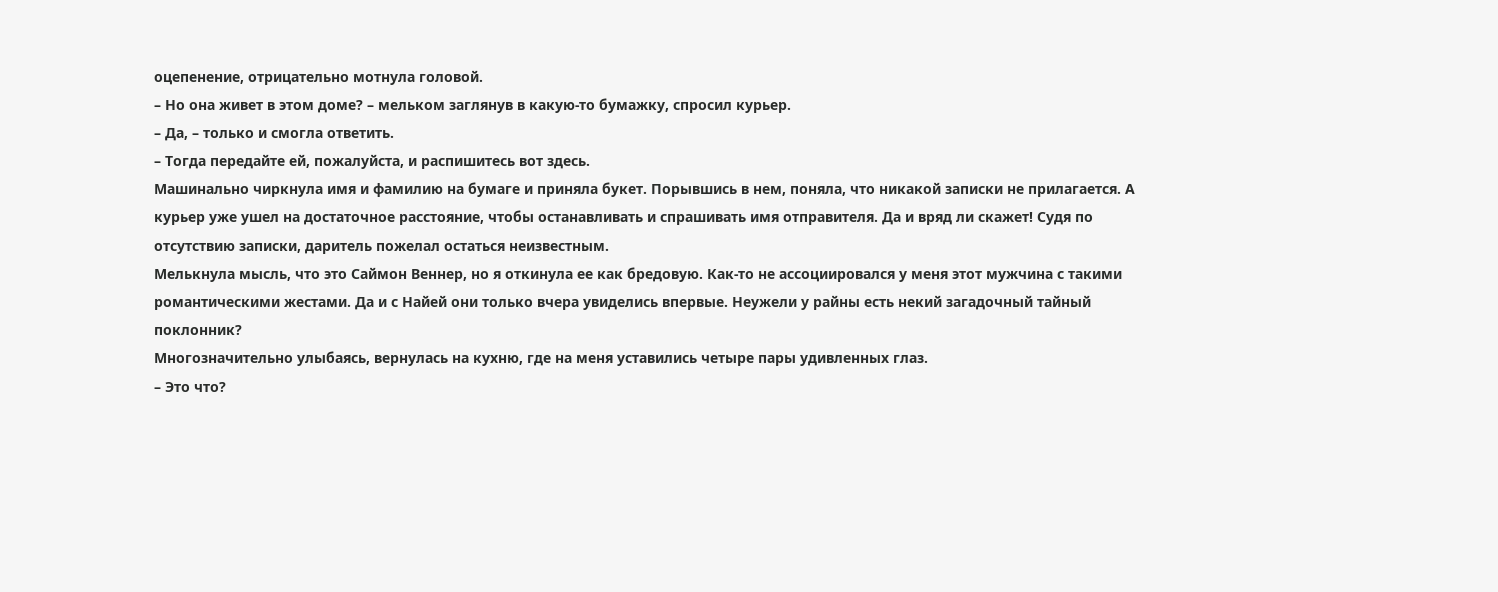оцепенение, отрицательно мотнула головой.
– Но она живет в этом доме? – мельком заглянув в какую-то бумажку, спросил курьер.
– Да, – только и смогла ответить.
– Тогда передайте ей, пожалуйста, и распишитесь вот здесь.
Машинально чиркнула имя и фамилию на бумаге и приняла букет. Порывшись в нем, поняла, что никакой записки не прилагается. А курьер уже ушел на достаточное расстояние, чтобы останавливать и спрашивать имя отправителя. Да и вряд ли скажет! Судя по отсутствию записки, даритель пожелал остаться неизвестным.
Мелькнула мысль, что это Саймон Веннер, но я откинула ее как бредовую. Как-то не ассоциировался у меня этот мужчина с такими романтическими жестами. Да и с Найей они только вчера увиделись впервые. Неужели у райны есть некий загадочный тайный поклонник?
Многозначительно улыбаясь, вернулась на кухню, где на меня уставились четыре пары удивленных глаз.
– Это что?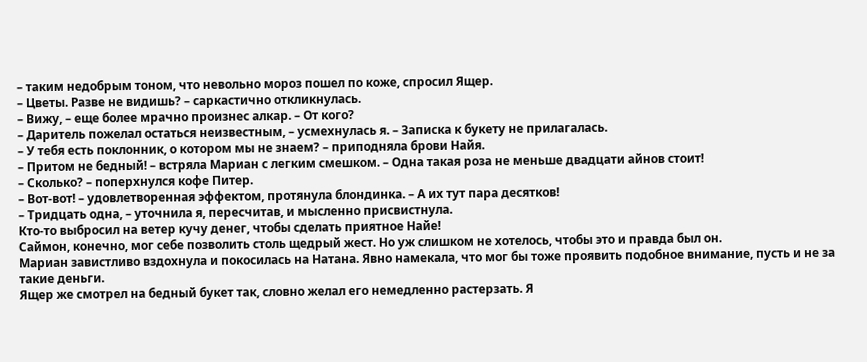– таким недобрым тоном, что невольно мороз пошел по коже, спросил Ящер.
– Цветы. Разве не видишь? – саркастично откликнулась.
– Вижу, – еще более мрачно произнес алкар. – От кого?
– Даритель пожелал остаться неизвестным, – усмехнулась я. – Записка к букету не прилагалась.
– У тебя есть поклонник, о котором мы не знаем? – приподняла брови Найя.
– Притом не бедный! – встряла Мариан с легким смешком. – Одна такая роза не меньше двадцати айнов стоит!
– Сколько? – поперхнулся кофе Питер.
– Вот-вот! – удовлетворенная эффектом, протянула блондинка. – А их тут пара десятков!
– Тридцать одна, – уточнила я, пересчитав, и мысленно присвистнула.
Кто-то выбросил на ветер кучу денег, чтобы сделать приятное Найе!
Саймон, конечно, мог себе позволить столь щедрый жест. Но уж слишком не хотелось, чтобы это и правда был он.
Мариан завистливо вздохнула и покосилась на Натана. Явно намекала, что мог бы тоже проявить подобное внимание, пусть и не за такие деньги.
Ящер же смотрел на бедный букет так, словно желал его немедленно растерзать. Я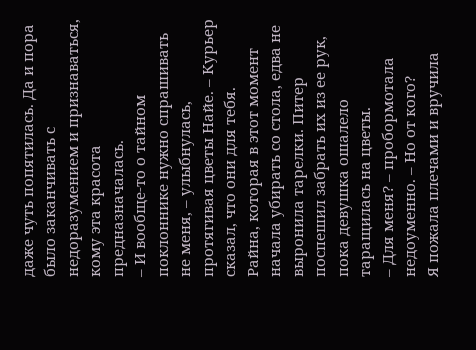даже чуть попятилась. Да и пора было заканчивать с недоразумением и признаваться, кому эта красота предназначалась.
– И вообще-то о тайном поклоннике нужно спрашивать не меня, – улыбнулась, протягивая цветы Найе. – Курьер сказал, что они для тебя.
Райна, которая в этот момент начала убирать со стола, едва не выронила тарелки. Питер поспешил забрать их из ее рук, пока девушка ошалело таращилась на цветы.
– Для меня? – пробормотала недоуменно. – Но от кого?
Я пожала плечами и вручила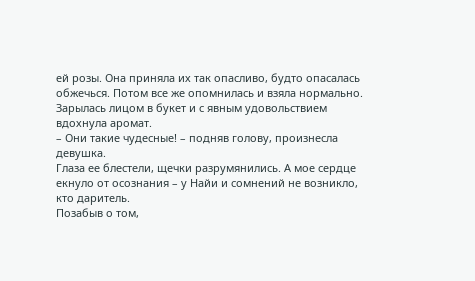ей розы. Она приняла их так опасливо, будто опасалась обжечься. Потом все же опомнилась и взяла нормально.
Зарылась лицом в букет и с явным удовольствием вдохнула аромат.
– Они такие чудесные! – подняв голову, произнесла девушка.
Глаза ее блестели, щечки разрумянились. А мое сердце екнуло от осознания – у Найи и сомнений не возникло, кто даритель.
Позабыв о том,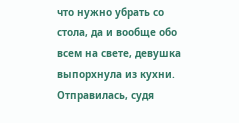что нужно убрать со стола, да и вообще обо всем на свете, девушка выпорхнула из кухни. Отправилась, судя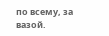по всему, за вазой.